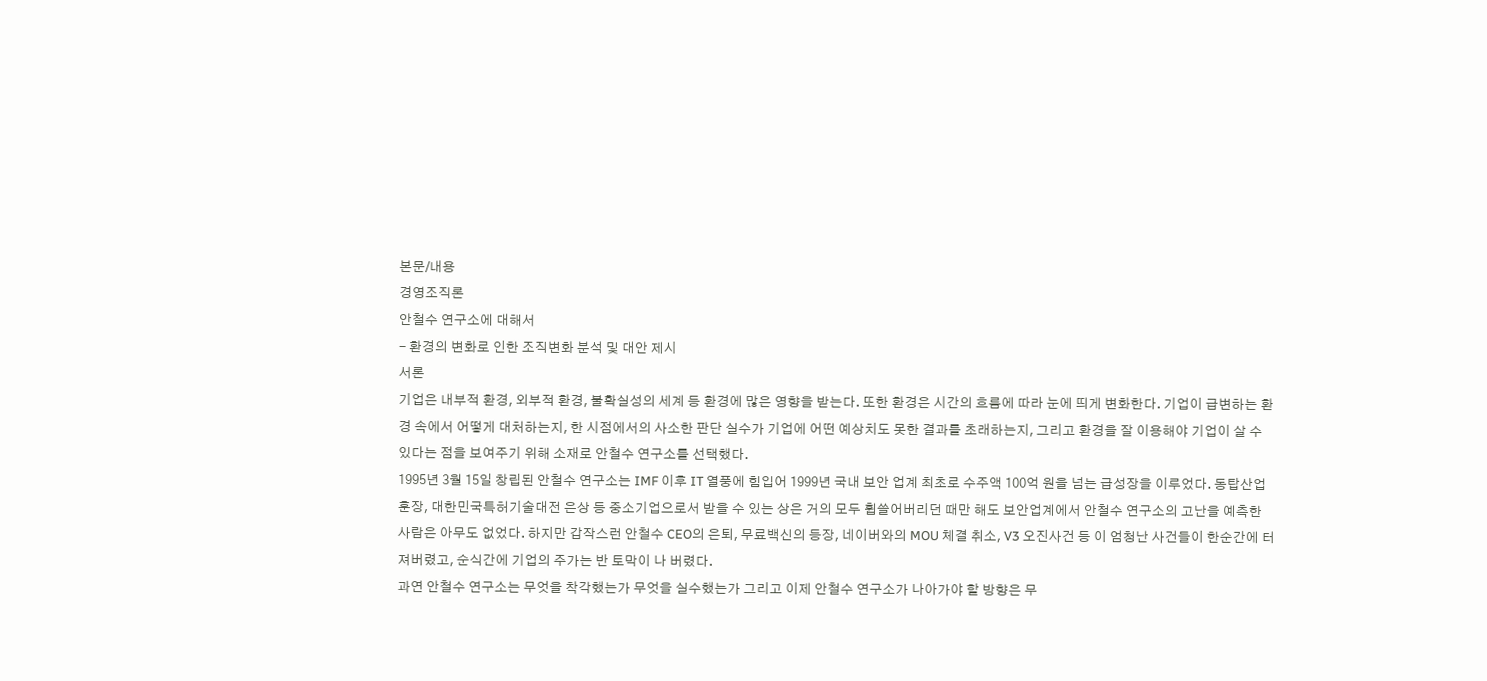본문/내용
경영조직론
안철수 연구소에 대해서
- 환경의 변화로 인한 조직변화 분석 및 대안 제시
서론
기업은 내부적 환경, 외부적 환경, 불확실성의 세계 등 환경에 많은 영향을 받는다. 또한 환경은 시간의 흐름에 따라 눈에 띄게 변화한다. 기업이 급변하는 환경 속에서 어떻게 대처하는지, 한 시점에서의 사소한 판단 실수가 기업에 어떤 예상치도 못한 결과를 초래하는지, 그리고 환경을 잘 이용해야 기업이 살 수 있다는 점을 보여주기 위해 소재로 안철수 연구소를 선택했다.
1995년 3월 15일 창립된 안철수 연구소는 IMF 이후 IT 열풍에 힘입어 1999년 국내 보안 업계 최초로 수주액 100억 원을 넘는 급성장을 이루었다. 동탑산업훈장, 대한민국특허기술대전 은상 등 중소기업으로서 받을 수 있는 상은 거의 모두 휩쓸어버리던 때만 해도 보안업계에서 안철수 연구소의 고난을 예측한 사람은 아무도 없었다. 하지만 갑작스런 안철수 CEO의 은퇴, 무료백신의 등장, 네이버와의 MOU 체결 취소, V3 오진사건 등 이 엄청난 사건들이 한순간에 터져버렸고, 순식간에 기업의 주가는 반 토막이 나 버렸다.
과연 안철수 연구소는 무엇을 착각했는가 무엇을 실수했는가 그리고 이제 안철수 연구소가 나아가야 할 방향은 무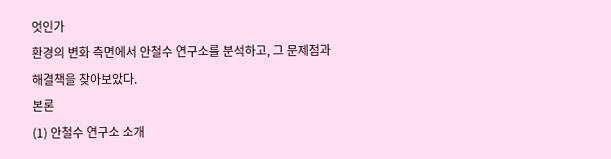엇인가
환경의 변화 측면에서 안철수 연구소를 분석하고, 그 문제점과 해결책을 찾아보았다.
본론
(1) 안철수 연구소 소개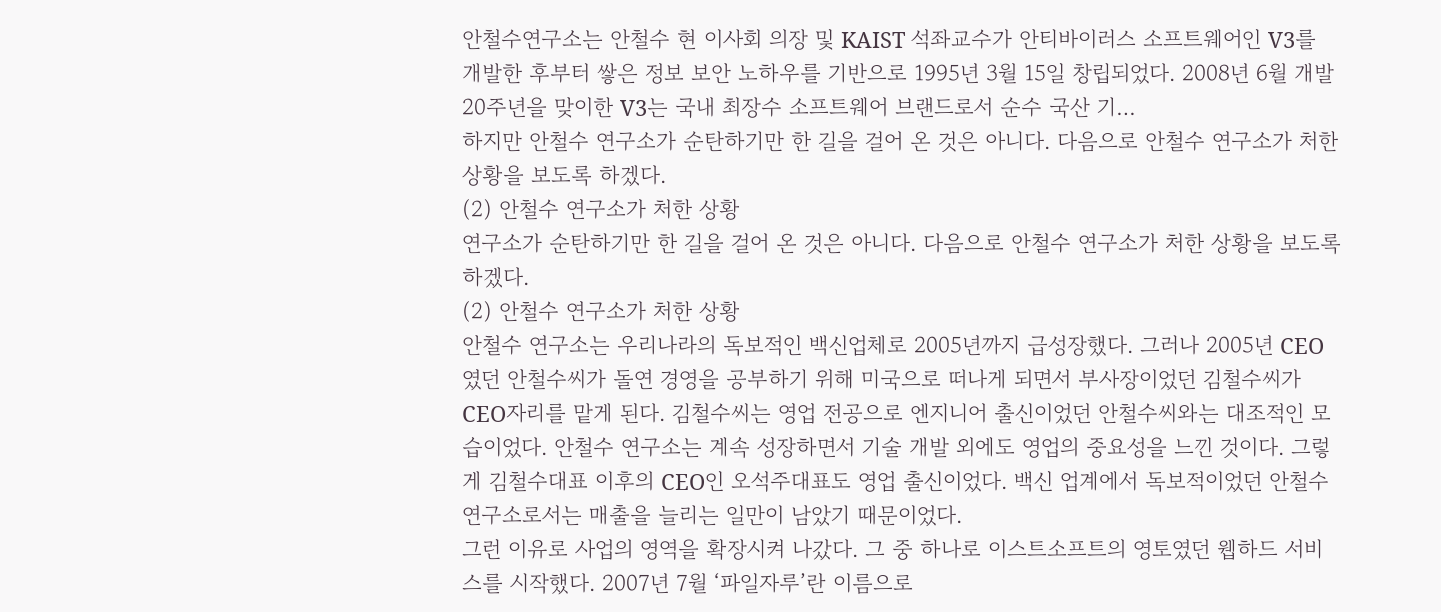안철수연구소는 안철수 현 이사회 의장 및 KAIST 석좌교수가 안티바이러스 소프트웨어인 V3를 개발한 후부터 쌓은 정보 보안 노하우를 기반으로 1995년 3월 15일 창립되었다. 2008년 6월 개발 20주년을 맞이한 V3는 국내 최장수 소프트웨어 브랜드로서 순수 국산 기…
하지만 안철수 연구소가 순탄하기만 한 길을 걸어 온 것은 아니다. 다음으로 안철수 연구소가 처한 상황을 보도록 하겠다.
(2) 안철수 연구소가 처한 상황
연구소가 순탄하기만 한 길을 걸어 온 것은 아니다. 다음으로 안철수 연구소가 처한 상황을 보도록 하겠다.
(2) 안철수 연구소가 처한 상황
안철수 연구소는 우리나라의 독보적인 백신업체로 2005년까지 급성장했다. 그러나 2005년 CEO였던 안철수씨가 돌연 경영을 공부하기 위해 미국으로 떠나게 되면서 부사장이었던 김철수씨가 CEO자리를 맡게 된다. 김철수씨는 영업 전공으로 엔지니어 출신이었던 안철수씨와는 대조적인 모습이었다. 안철수 연구소는 계속 성장하면서 기술 개발 외에도 영업의 중요성을 느낀 것이다. 그렇게 김철수대표 이후의 CEO인 오석주대표도 영업 출신이었다. 백신 업계에서 독보적이었던 안철수 연구소로서는 매출을 늘리는 일만이 남았기 때문이었다.
그런 이유로 사업의 영역을 확장시켜 나갔다. 그 중 하나로 이스트소프트의 영토였던 웹하드 서비스를 시작했다. 2007년 7월 ‘파일자루’란 이름으로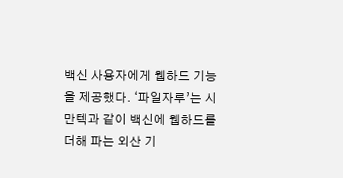백신 사용자에게 웹하드 기능을 제공했다. ‘파일자루’는 시만텍과 같이 백신에 웹하드를 더해 파는 외산 기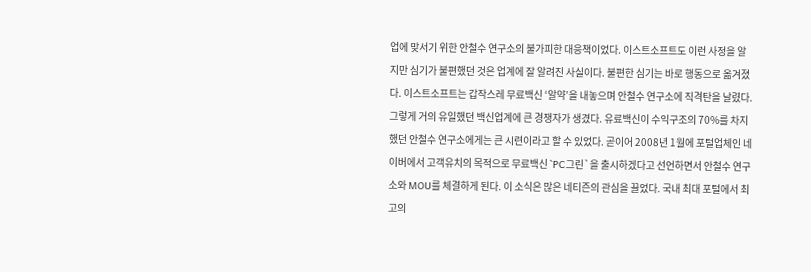업에 맞서기 위한 안철수 연구소의 불가피한 대응책이었다. 이스트소프트도 이런 사정을 알지만 심기가 불편했던 것은 업계에 잘 알려진 사실이다. 불편한 심기는 바로 행동으로 옮겨졌다. 이스트소프트는 갑작스레 무료백신 ‘알약’을 내놓으며 안철수 연구소에 직격탄을 날렸다. 그렇게 거의 유일했던 백신업계에 큰 경쟁자가 생겼다. 유료백신이 수익구조의 70%를 차지했던 안철수 연구소에게는 큰 시련이라고 할 수 있었다. 곧이어 2008년 1월에 포털업체인 네이버에서 고객유치의 목적으로 무료백신 `PC그린`을 출시하겠다고 선언하면서 안철수 연구소와 MOU를 체결하게 된다. 이 소식은 많은 네티즌의 관심을 끌었다. 국내 최대 포털에서 최고의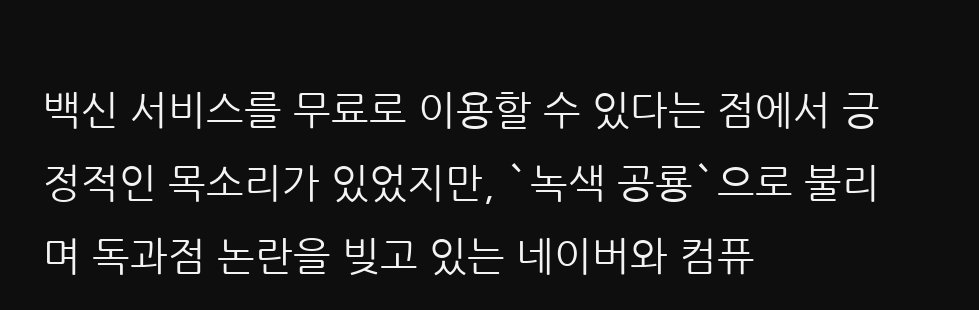백신 서비스를 무료로 이용할 수 있다는 점에서 긍정적인 목소리가 있었지만, `녹색 공룡`으로 불리며 독과점 논란을 빚고 있는 네이버와 컴퓨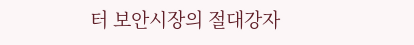터 보안시장의 절대강자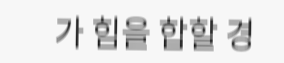가 힘을 합할 경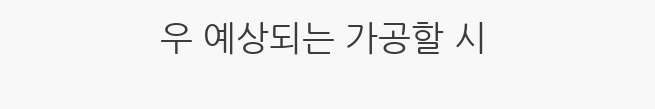우 예상되는 가공할 시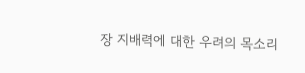장 지배력에 대한 우려의 목소리